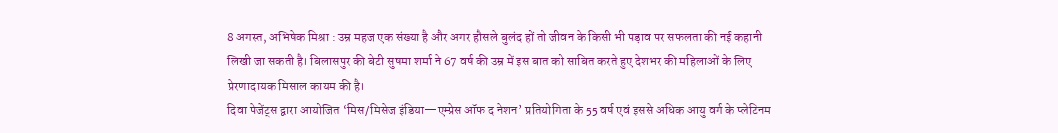8 अगस्त, अभिषेक मिश्रा : उम्र महज एक संख्या है और अगर हौसले बुलंद हों तो जीवन के किसी भी पड़ाव पर सफलता की नई कहानी लिखी जा सकती है। बिलासपुर की बेटी सुषमा शर्मा ने 67 वर्ष की उम्र में इस बात को साबित करते हुए देशभर की महिलाओं के लिए प्रेरणादायक मिसाल कायम की है।
दिवा पेजेंट्स द्वारा आयोजित ‘मिस/मिसेज इंडिया—एम्प्रेस ऑफ द नेशन’ प्रतियोगिता के 55 वर्ष एवं इससे अधिक आयु वर्ग के प्लेटिनम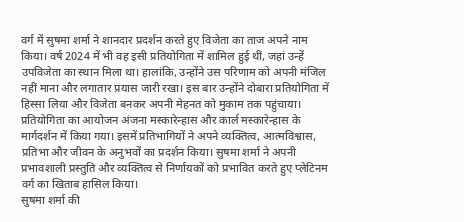वर्ग में सुषमा शर्मा ने शानदार प्रदर्शन करते हुए विजेता का ताज अपने नाम किया। वर्ष 2024 में भी वह इसी प्रतियोगिता में शामिल हुई थीं, जहां उन्हें उपविजेता का स्थान मिला था। हालांकि, उन्होंने उस परिणाम को अपनी मंजिल नहीं माना और लगातार प्रयास जारी रखा। इस बार उन्होंने दोबारा प्रतियोगिता में हिस्सा लिया और विजेता बनकर अपनी मेहनत को मुकाम तक पहुंचाया।
प्रतियोगिता का आयोजन अंजना मस्कारेन्हास और कार्ल मस्कारेन्हास के मार्गदर्शन में किया गया। इसमें प्रतिभागियों ने अपने व्यक्तित्व, आत्मविश्वास, प्रतिभा और जीवन के अनुभवों का प्रदर्शन किया। सुषमा शर्मा ने अपनी प्रभावशाली प्रस्तुति और व्यक्तित्व से निर्णायकों को प्रभावित करते हुए प्लेटिनम वर्ग का खिताब हासिल किया।
सुषमा शर्मा की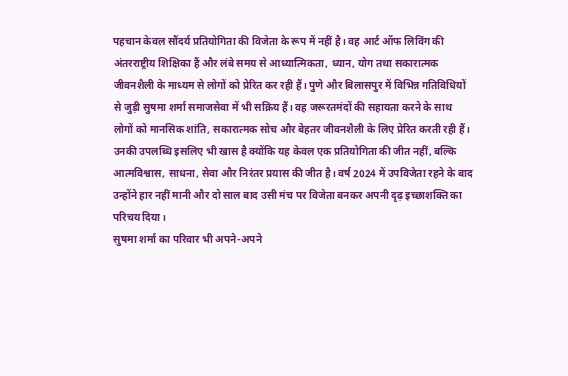पहचान केवल सौंदर्य प्रतियोगिता की विजेता के रूप में नहीं है। वह आर्ट ऑफ लिविंग की अंतरराष्ट्रीय शिक्षिका हैं और लंबे समय से आध्यात्मिकता, ध्यान, योग तथा सकारात्मक जीवनशैली के माध्यम से लोगों को प्रेरित कर रही हैं। पुणे और बिलासपुर में विभिन्न गतिविधियों से जुड़ी सुषमा शर्मा समाजसेवा में भी सक्रिय हैं। वह जरूरतमंदों की सहायता करने के साथ लोगों को मानसिक शांति, सकारात्मक सोच और बेहतर जीवनशैली के लिए प्रेरित करती रही हैं।
उनकी उपलब्धि इसलिए भी खास है क्योंकि यह केवल एक प्रतियोगिता की जीत नहीं, बल्कि आत्मविश्वास, साधना, सेवा और निरंतर प्रयास की जीत है। वर्ष 2024 में उपविजेता रहने के बाद उन्होंने हार नहीं मानी और दो साल बाद उसी मंच पर विजेता बनकर अपनी दृढ़ इच्छाशक्ति का परिचय दिया।
सुषमा शर्मा का परिवार भी अपने-अपने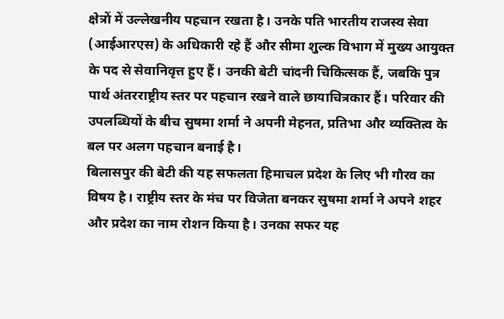क्षेत्रों में उल्लेखनीय पहचान रखता है। उनके पति भारतीय राजस्व सेवा (आईआरएस) के अधिकारी रहे हैं और सीमा शुल्क विभाग में मुख्य आयुक्त के पद से सेवानिवृत्त हुए हैं। उनकी बेटी चांदनी चिकित्सक हैं, जबकि पुत्र पार्थ अंतरराष्ट्रीय स्तर पर पहचान रखने वाले छायाचित्रकार हैं। परिवार की उपलब्धियों के बीच सुषमा शर्मा ने अपनी मेहनत, प्रतिभा और व्यक्तित्व के बल पर अलग पहचान बनाई है।
बिलासपुर की बेटी की यह सफलता हिमाचल प्रदेश के लिए भी गौरव का विषय है। राष्ट्रीय स्तर के मंच पर विजेता बनकर सुषमा शर्मा ने अपने शहर और प्रदेश का नाम रोशन किया है। उनका सफर यह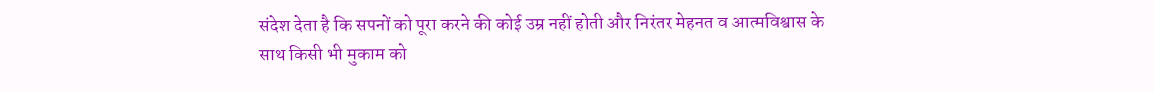संदेश देता है कि सपनों को पूरा करने की कोई उम्र नहीं होती और निरंतर मेहनत व आत्मविश्वास के साथ किसी भी मुकाम को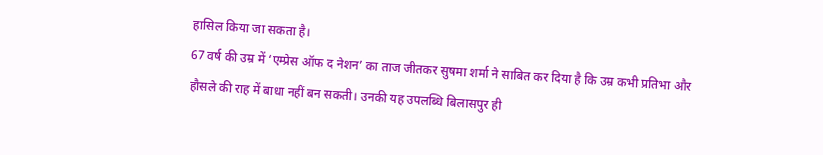हासिल किया जा सकता है।
67 वर्ष की उम्र में ‘एम्प्रेस ऑफ द नेशन’ का ताज जीतकर सुषमा शर्मा ने साबित कर दिया है कि उम्र कभी प्रतिभा और हौसले की राह में बाधा नहीं बन सकती। उनकी यह उपलब्धि बिलासपुर ही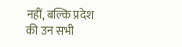नहीं, बल्कि प्रदेश की उन सभी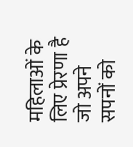महिलाओं के लिए प्रेरणा है जो अपने सपनों को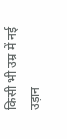किसी भी उम्र में नई उड़ान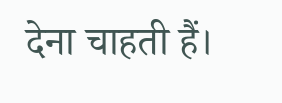देना चाहती हैं।